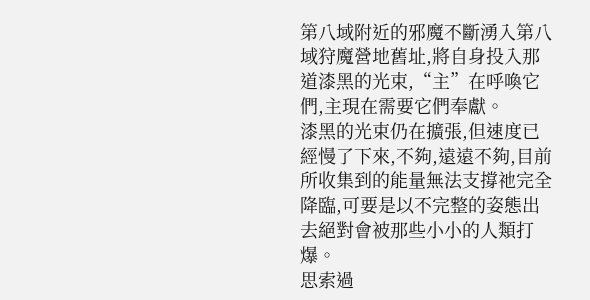第八域附近的邪魔不斷湧入第八域狩魔營地舊址,將自身投入那道漆黑的光束,“主”在呼喚它們,主現在需要它們奉獻。
漆黑的光束仍在擴張,但速度已經慢了下來,不夠,遠遠不夠,目前所收集到的能量無法支撐祂完全降臨,可要是以不完整的姿態出去絕對會被那些小小的人類打爆。
思索過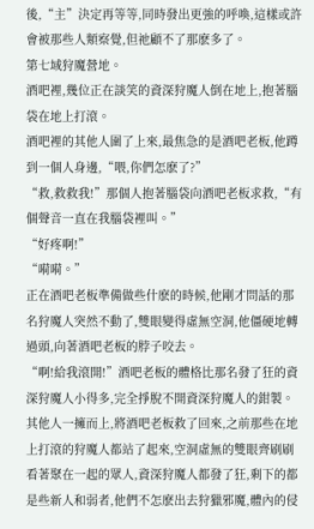後,“主”決定再等等,同時發出更強的呼喚,這樣或許會被那些人類察覺,但祂顧不了那麽多了。
第七域狩魔營地。
酒吧裡,幾位正在談笑的資深狩魔人倒在地上,抱著腦袋在地上打滾。
酒吧裡的其他人圍了上來,最焦急的是酒吧老板,他蹲到一個人身邊,“喂,你們怎麽了?”
“救,救救我!”那個人抱著腦袋向酒吧老板求救,“有個聲音一直在我腦袋裡叫。”
“好疼啊!”
“嗬嗬。”
正在酒吧老板準備做些什麽的時候,他剛才問話的那名狩魔人突然不動了,雙眼變得虛無空洞,他僵硬地轉過頭,向著酒吧老板的脖子咬去。
“啊!給我滾開!”酒吧老板的體格比那名發了狂的資深狩魔人小得多,完全掙脫不開資深狩魔人的鉗製。
其他人一擁而上,將酒吧老板救了回來,之前那些在地上打滾的狩魔人都站了起來,空洞虛無的雙眼齊刷刷看著聚在一起的眾人,資深狩魔人都發了狂,剩下的都是些新人和弱者,他們不怎麽出去狩獵邪魔,體內的侵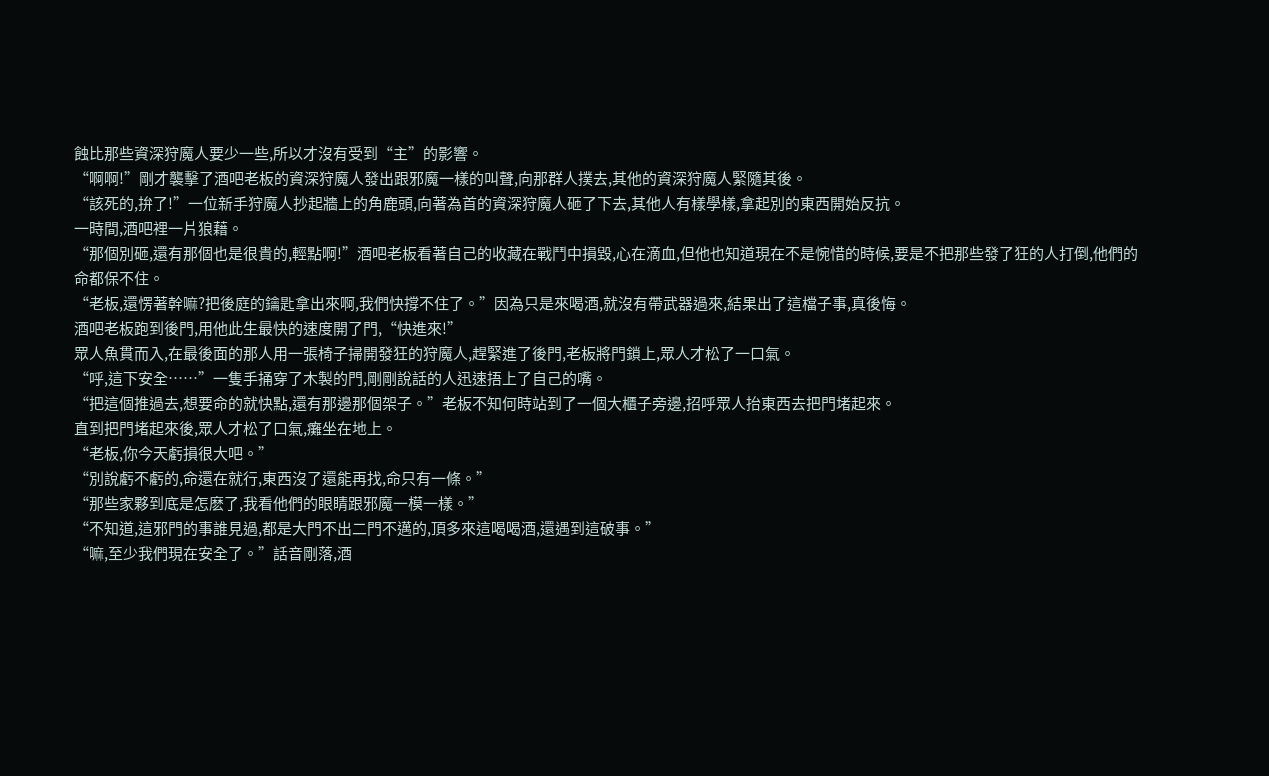蝕比那些資深狩魔人要少一些,所以才沒有受到“主”的影響。
“啊啊!”剛才襲擊了酒吧老板的資深狩魔人發出跟邪魔一樣的叫聲,向那群人撲去,其他的資深狩魔人緊隨其後。
“該死的,拚了!”一位新手狩魔人抄起牆上的角鹿頭,向著為首的資深狩魔人砸了下去,其他人有樣學樣,拿起別的東西開始反抗。
一時間,酒吧裡一片狼藉。
“那個別砸,還有那個也是很貴的,輕點啊!”酒吧老板看著自己的收藏在戰鬥中損毀,心在滴血,但他也知道現在不是惋惜的時候,要是不把那些發了狂的人打倒,他們的命都保不住。
“老板,還愣著幹嘛?把後庭的鑰匙拿出來啊,我們快撐不住了。”因為只是來喝酒,就沒有帶武器過來,結果出了這檔子事,真後悔。
酒吧老板跑到後門,用他此生最快的速度開了門,“快進來!”
眾人魚貫而入,在最後面的那人用一張椅子掃開發狂的狩魔人,趕緊進了後門,老板將門鎖上,眾人才松了一口氣。
“呼,這下安全……”一隻手捅穿了木製的門,剛剛說話的人迅速捂上了自己的嘴。
“把這個推過去,想要命的就快點,還有那邊那個架子。”老板不知何時站到了一個大櫃子旁邊,招呼眾人抬東西去把門堵起來。
直到把門堵起來後,眾人才松了口氣,癱坐在地上。
“老板,你今天虧損很大吧。”
“別說虧不虧的,命還在就行,東西沒了還能再找,命只有一條。”
“那些家夥到底是怎麽了,我看他們的眼睛跟邪魔一模一樣。”
“不知道,這邪門的事誰見過,都是大門不出二門不邁的,頂多來這喝喝酒,還遇到這破事。”
“嘛,至少我們現在安全了。”話音剛落,酒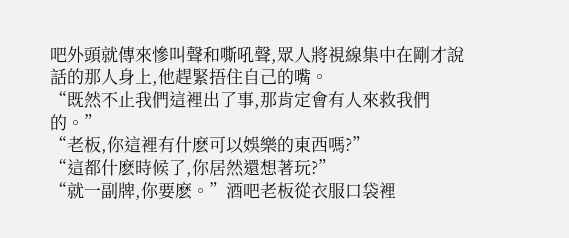吧外頭就傳來慘叫聲和嘶吼聲,眾人將視線集中在剛才說話的那人身上,他趕緊捂住自己的嘴。
“既然不止我們這裡出了事,那肯定會有人來救我們的。”
“老板,你這裡有什麽可以娛樂的東西嗎?”
“這都什麽時候了,你居然還想著玩?”
“就一副牌,你要麽。”酒吧老板從衣服口袋裡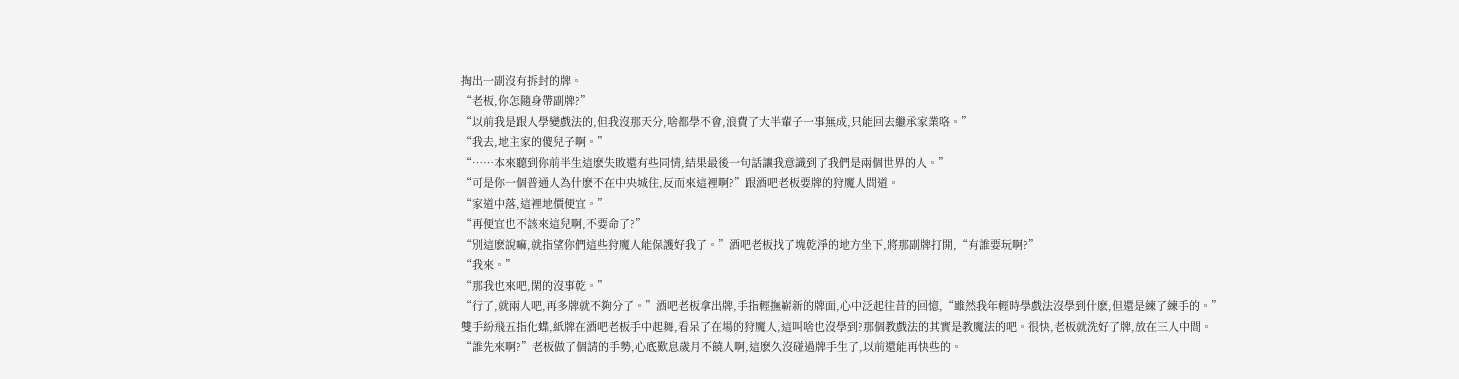掏出一副沒有拆封的牌。
“老板,你怎隨身帶副牌?”
“以前我是跟人學變戲法的,但我沒那天分,啥都學不會,浪費了大半輩子一事無成,只能回去繼承家業咯。”
“我去,地主家的傻兒子啊。”
“……本來聽到你前半生這麽失敗還有些同情,結果最後一句話讓我意識到了我們是兩個世界的人。”
“可是你一個普通人為什麽不在中央城住,反而來這裡啊?”跟酒吧老板要牌的狩魔人問道。
“家道中落,這裡地價便宜。”
“再便宜也不該來這兒啊,不要命了?”
“別這麽說嘛,就指望你們這些狩魔人能保護好我了。”酒吧老板找了塊乾淨的地方坐下,將那副牌打開,“有誰要玩啊?”
“我來。”
“那我也來吧,閑的沒事乾。”
“行了,就兩人吧,再多牌就不夠分了。”酒吧老板拿出牌,手指輕撫嶄新的牌面,心中泛起往昔的回憶,“雖然我年輕時學戲法沒學到什麽,但還是練了練手的。”
雙手紛飛五指化蝶,紙牌在酒吧老板手中起舞,看呆了在場的狩魔人,這叫啥也沒學到?那個教戲法的其實是教魔法的吧。很快,老板就洗好了牌,放在三人中間。
“誰先來啊?”老板做了個請的手勢,心底歎息歲月不饒人啊,這麽久沒碰過牌手生了,以前還能再快些的。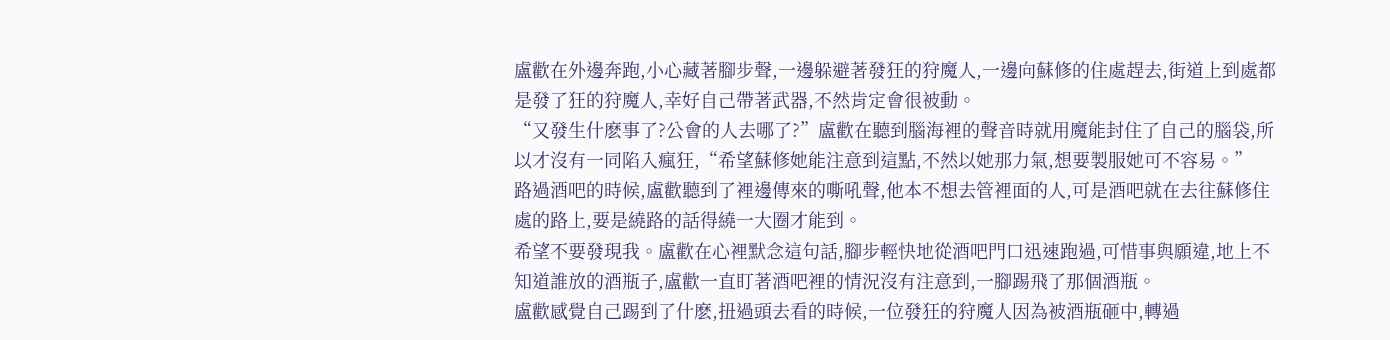盧歡在外邊奔跑,小心藏著腳步聲,一邊躲避著發狂的狩魔人,一邊向蘇修的住處趕去,街道上到處都是發了狂的狩魔人,幸好自己帶著武器,不然肯定會很被動。
“又發生什麽事了?公會的人去哪了?”盧歡在聽到腦海裡的聲音時就用魔能封住了自己的腦袋,所以才沒有一同陷入瘋狂,“希望蘇修她能注意到這點,不然以她那力氣,想要製服她可不容易。”
路過酒吧的時候,盧歡聽到了裡邊傳來的嘶吼聲,他本不想去管裡面的人,可是酒吧就在去往蘇修住處的路上,要是繞路的話得繞一大圈才能到。
希望不要發現我。盧歡在心裡默念這句話,腳步輕快地從酒吧門口迅速跑過,可惜事與願違,地上不知道誰放的酒瓶子,盧歡一直盯著酒吧裡的情況沒有注意到,一腳踢飛了那個酒瓶。
盧歡感覺自己踢到了什麽,扭過頭去看的時候,一位發狂的狩魔人因為被酒瓶砸中,轉過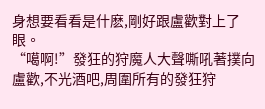身想要看看是什麽,剛好跟盧歡對上了眼。
“噶啊!”發狂的狩魔人大聲嘶吼著撲向盧歡,不光酒吧,周圍所有的發狂狩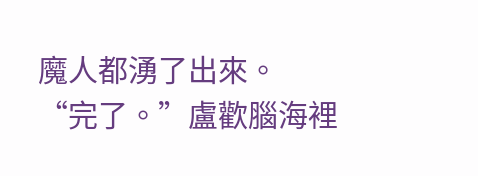魔人都湧了出來。
“完了。”盧歡腦海裡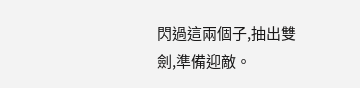閃過這兩個子,抽出雙劍,準備迎敵。